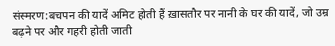संस्मरण:बचपन की यादें अमिट होती हैं ख़ासतौर पर नानी के घर की यादें, जो उम्र बढ़ने पर और गहरी होती जाती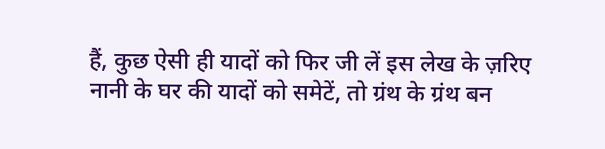हैं, कुछ ऐसी ही यादों को फिर जी लें इस लेख के ज़रिए
नानी के घर की यादों को समेटें, तो ग्रंथ के ग्रंथ बन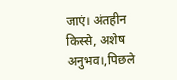जाएं। अंतहीन किस्से, अशेष अनुभव।,पिछले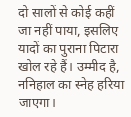दो सालों से कोई कहीं जा नहीं पाया, इसलिए यादों का पुराना पिटारा खोल रहे हैं। उम्मीद है, ननिहाल का स्नेह हरिया जाएगा।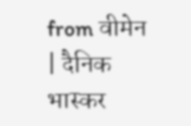from वीमेन | दैनिक भास्कर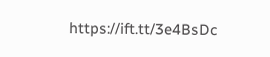https://ift.tt/3e4BsDc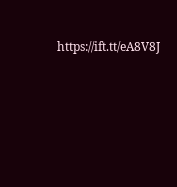https://ift.tt/eA8V8J